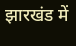झारखंड में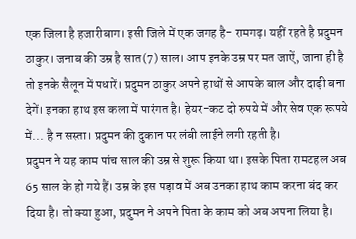एक जिला है हजारीबाग। इसी जिले में एक जगह है- रामगढ़। यहीं रहते है प्रदुमन ठाकुर। जनाब की उम्र है सात(7) साल। आप इनके उम्र पर मत जाऐं, जाना ही है तो इनके सैलून में पधारें। प्रदुमन ठाकुर अपने हाथों से आपके बाल और दाढ़ी बना देगें। इनका हाथ इस कला में पारंगत है। हेयर-कट दो रुपये में और सेव एक रूपये में... है न सस्ता। प्रदुमन की दुकान पर लंबी लाईने लगी रहती है।
प्रदुमन ने यह काम पांच साल की उम्र से शुरू किया था। इसके पिता रामटहल अब 65 साल के हो गये हैं। उम्र के इस पड़ाव में अब उनका हाथ काम करना बंद कर दिया है। तो क्या हुआ, प्रदुमन ने अपने पिता के काम को अब अपना लिया है।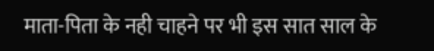माता-पिता के नही चाहने पर भी इस सात साल के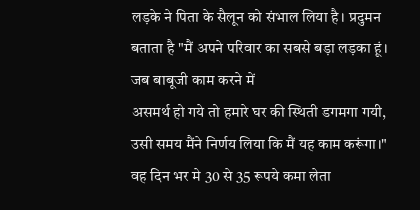लड़के ने पिता के सैलून को संभाल लिया है। प्रदुमन बताता है "मैं अपने परिवार का सबसे बड़ा लड़का हूं। जब बाबूजी काम करने में
असमर्थ हो गये तो हमारे घर की स्थिती डगमगा गयी, उसी समय मैंने निर्णय लिया कि मैं यह काम करूंगा।"
वह दिन भर मे 30 से 35 रूपये कमा लेता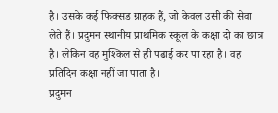है। उसके कई फिक्सड ग्राहक हैं, जो केवल उसी की सेवा लेते हैं। प्रदुमन स्थानीय प्राथमिक स्कूल के कक्षा दो का छात्र है। लेकिन वह मुश्किल से ही पढाई कर पा रहा है। वह प्रतिदिन कक्षा नहीं जा पाता है।
प्रदुमन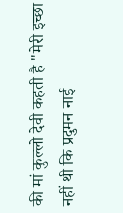की मां कुल्लो देवी कहती है "मेरी इच्छा नहीं थी कि प्रदुमन नाई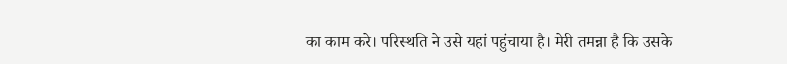का काम करे। परिस्थति ने उसे यहां पहुंचाया है। मेरी तमन्ना है कि उसके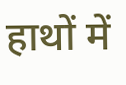हाथों में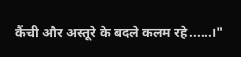कैंची और अस्तूरे के बदले कलम रहे......।"